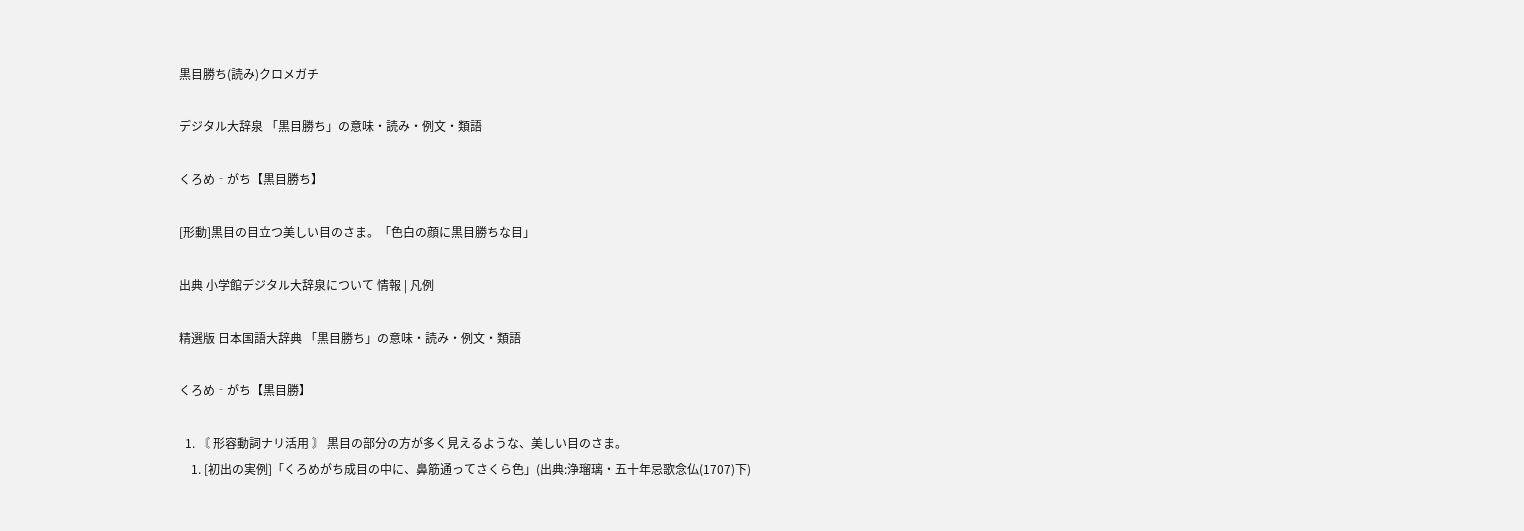黒目勝ち(読み)クロメガチ

デジタル大辞泉 「黒目勝ち」の意味・読み・例文・類語

くろめ‐がち【黒目勝ち】

[形動]黒目の目立つ美しい目のさま。「色白の顔に黒目勝ちな目」

出典 小学館デジタル大辞泉について 情報 | 凡例

精選版 日本国語大辞典 「黒目勝ち」の意味・読み・例文・類語

くろめ‐がち【黒目勝】

  1. 〘 形容動詞ナリ活用 〙 黒目の部分の方が多く見えるような、美しい目のさま。
    1. [初出の実例]「くろめがち成目の中に、鼻筋通ってさくら色」(出典:浄瑠璃・五十年忌歌念仏(1707)下)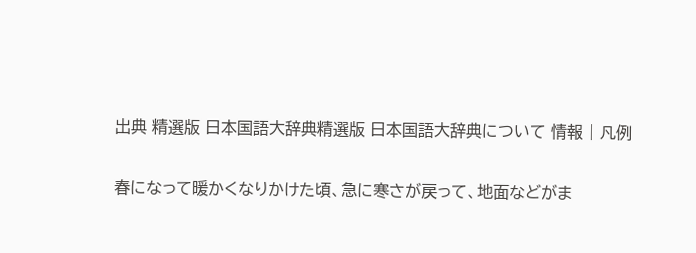出典 精選版 日本国語大辞典精選版 日本国語大辞典について 情報 | 凡例

春になって暖かくなりかけた頃、急に寒さが戻って、地面などがま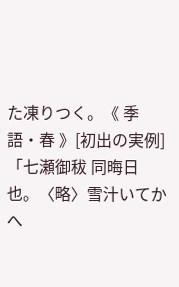た凍りつく。《 季語・春 》[初出の実例]「七瀬御秡 同晦日也。〈略〉雪汁いてかへ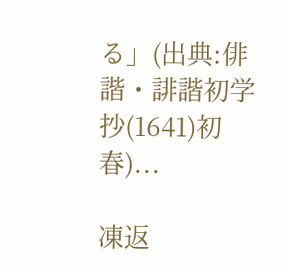る」(出典:俳諧・誹諧初学抄(1641)初春)...

凍返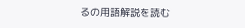るの用語解説を読む